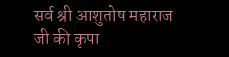सर्व श्री आशुतोष महाराज जी की कृपा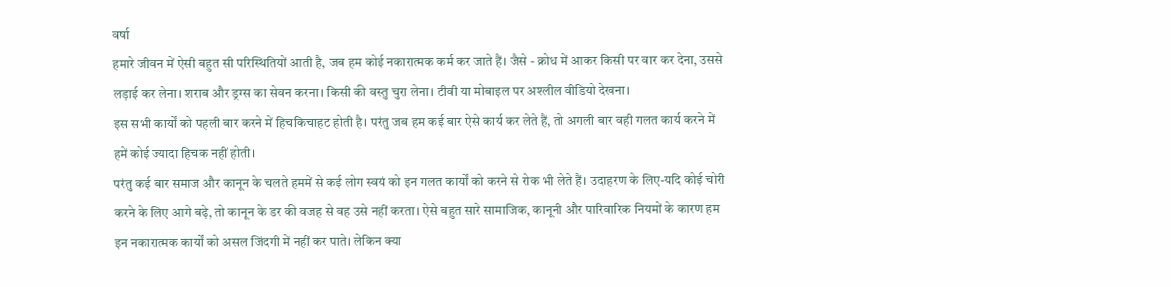वर्षा
हमारे जीवन में ऐसी बहुत सी परिस्थितियों आती है, जब हम कोई नकारात्मक कर्म कर जाते हैं। जैसे - क्रोध में आकर किसी पर वार कर देना, उससे लड़ाई कर लेना। शराब और ड्रग्स का सेवन करना। किसी की वस्तु चुरा लेना। टीवी या मोबाइल पर अश्लील वीडियो देखना।
इस सभी कार्यों को पहली बार करने में हिचकिचाहट होती है। परंतु जब हम कई बार ऐसे कार्य कर लेते हैं, तो अगली बार वही गलत कार्य करने में हमें कोई ज्यादा हिचक नहीं होती।
परंतु कई बार समाज और कानून के चलते हममें से कई लोग स्वयं को इन गलत कार्यों को करने से रोक भी लेते हैं। उदाहरण के लिए-यदि कोई चोरी करने के लिए आगे बढ़े, तो कानून के डर की वजह से वह उसे नहीं करता। ऐसे बहुत सारे सामाजिक, कानूनी और पारिवारिक नियमों के कारण हम इन नकारात्मक कार्यों को असल जिंदगी में नहीं कर पाते। लेकिन क्या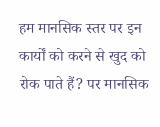हम मानसिक स्तर पर इन कार्यों को करने से खुद को रोक पाते हैं? पर मानसिक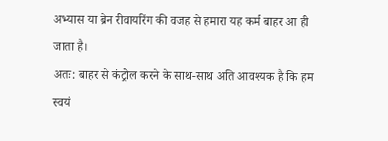अभ्यास या ब्रेन रीवायरिंग की वजह से हमारा यह कर्म बाहर आ ही जाता है।
अतः: बाहर से कंट्रोल करने के साथ-साथ अति आवश्यक है कि हम स्वयं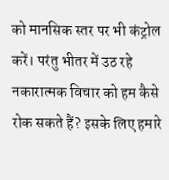को मानसिक स्तर पर भी कंट्रोल करें। परंतु भीतर में उठ रहे नकारात्मक विचार को हम कैसे रोक सकते हैं? इसके लिए हमारे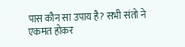पास कौन सा उपाय है? सभी संतो ने एकमत होकर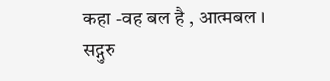कहा -वह बल है , आत्मबल । सद्गुरु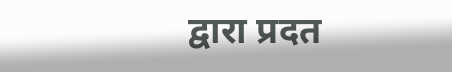द्वारा प्रदत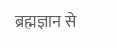ब्रह्मज्ञान से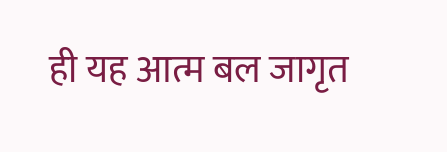ही यह आत्म बल जागृत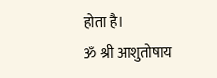होता है।
ॐ श्री आशुतोषाय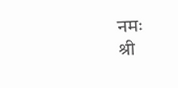नमः
श्री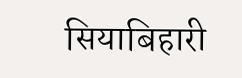सियाबिहारी